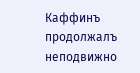Каффинъ продолжалъ неподвижно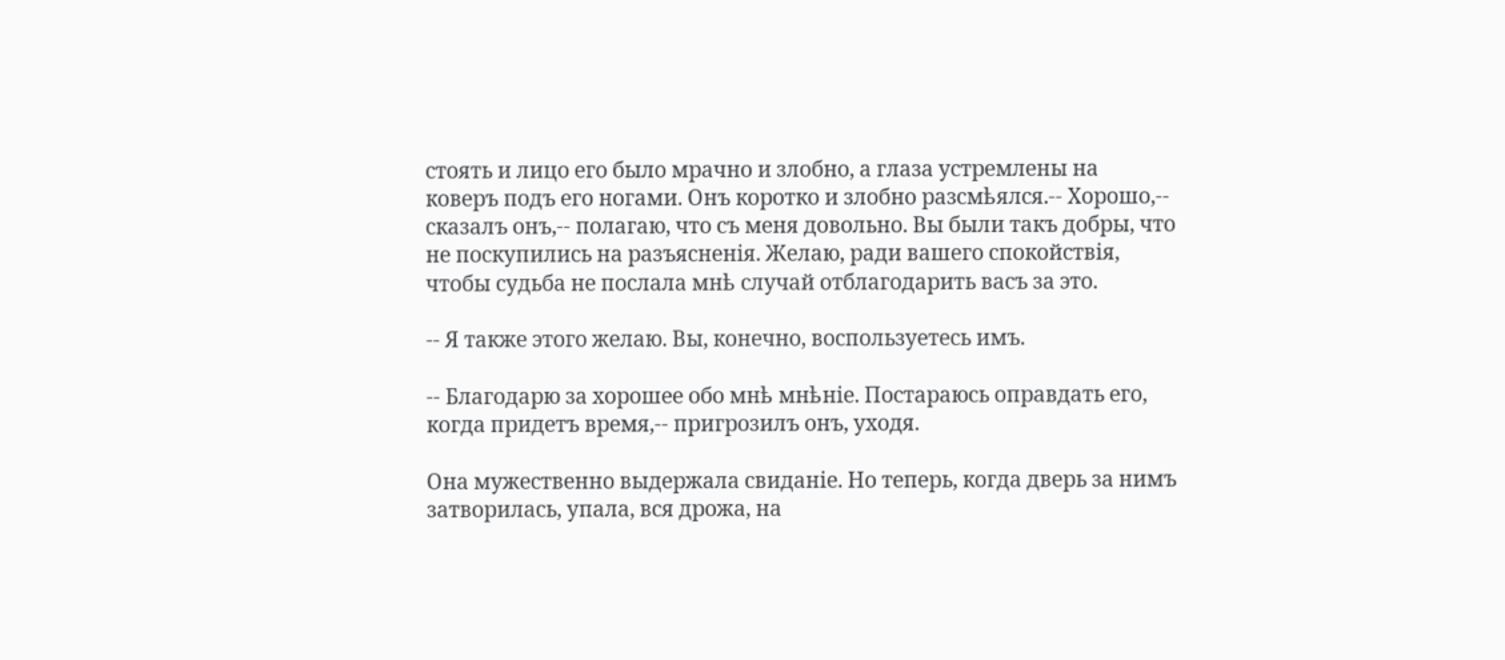стоять и лицо его было мрачно и злобно, а глаза устремлены на коверъ подъ его ногами. Онъ коротко и злобно разсмѣялся.-- Хорошо,-- сказалъ онъ,-- полагаю, что съ меня довольно. Вы были такъ добры, что не поскупились на разъясненія. Желаю, ради вашего спокойствія, чтобы судьба не послала мнѣ случай отблагодарить васъ за это.

-- Я также этого желаю. Вы, конечно, воспользуетесь имъ.

-- Благодарю за хорошее обо мнѣ мнѣніе. Постараюсь оправдать его, когда придетъ время,-- пригрозилъ онъ, уходя.

Она мужественно выдержала свиданіе. Но теперь, когда дверь за нимъ затворилась, упала, вся дрожа, на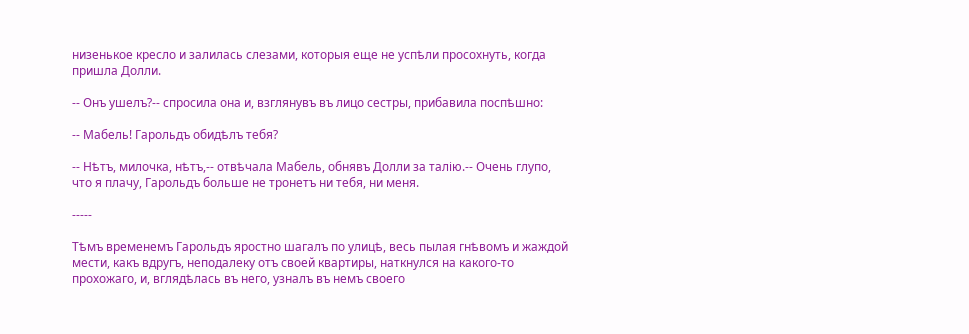низенькое кресло и залилась слезами, которыя еще не успѣли просохнуть, когда пришла Долли.

-- Онъ ушелъ?-- спросила она и, взглянувъ въ лицо сестры, прибавила поспѣшно:

-- Мабель! Гарольдъ обидѣлъ тебя?

-- Нѣтъ, милочка, нѣтъ,-- отвѣчала Мабель, обнявъ Долли за талію.-- Очень глупо, что я плачу, Гарольдъ больше не тронетъ ни тебя, ни меня.

-----

Тѣмъ временемъ Гарольдъ яростно шагалъ по улицѣ, весь пылая гнѣвомъ и жаждой мести, какъ вдругъ, неподалеку отъ своей квартиры, наткнулся на какого-то прохожаго, и, вглядѣлась въ него, узналъ въ немъ своего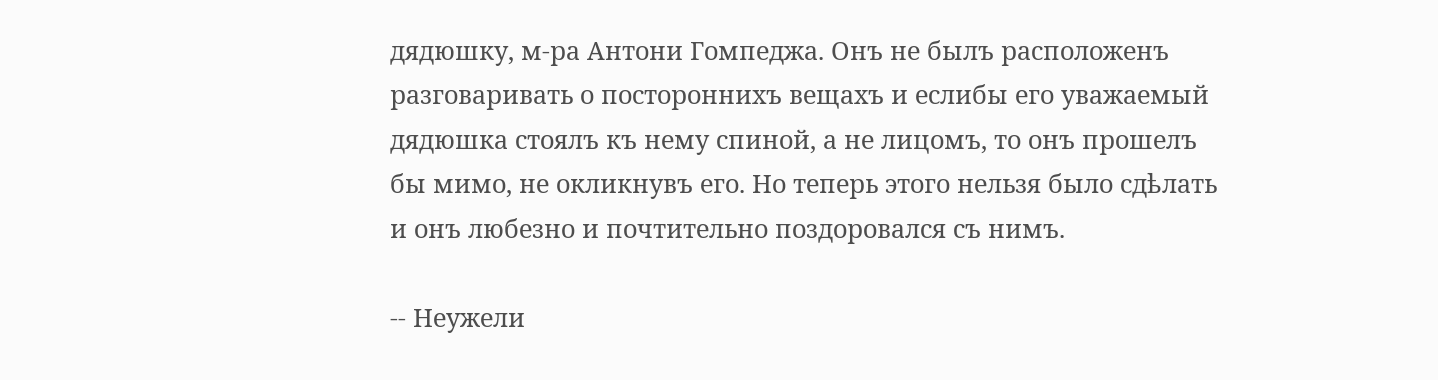дядюшку, м-ра Антони Гомпеджа. Онъ не былъ расположенъ разговаривать о постороннихъ вещахъ и еслибы его уважаемый дядюшка стоялъ къ нему спиной, а не лицомъ, то онъ прошелъ бы мимо, не окликнувъ его. Но теперь этого нельзя было сдѣлать и онъ любезно и почтительно поздоровался съ нимъ.

-- Неужели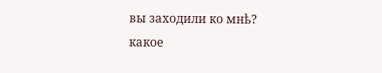вы заходили ко мнѣ? какое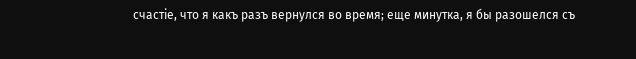счастіе, что я какъ разъ вернулся во время; еще минутка, я бы разошелся съ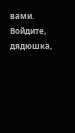вами. Войдите, дядюшка,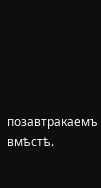позавтракаемъ вмѣстѣ.